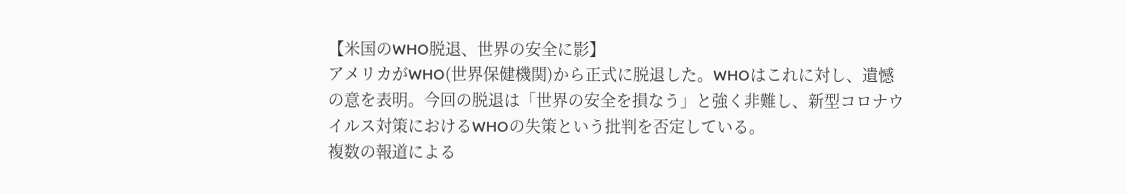【米国のWHO脱退、世界の安全に影】
アメリカがWHO(世界保健機関)から正式に脱退した。WHOはこれに対し、遺憾の意を表明。今回の脱退は「世界の安全を損なう」と強く非難し、新型コロナウイルス対策におけるWHOの失策という批判を否定している。
複数の報道による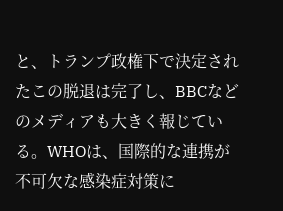と、トランプ政権下で決定されたこの脱退は完了し、BBCなどのメディアも大きく報じている。WHOは、国際的な連携が不可欠な感染症対策に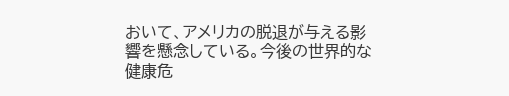おいて、アメリカの脱退が与える影響を懸念している。今後の世界的な健康危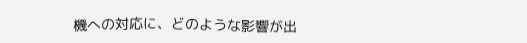機への対応に、どのような影響が出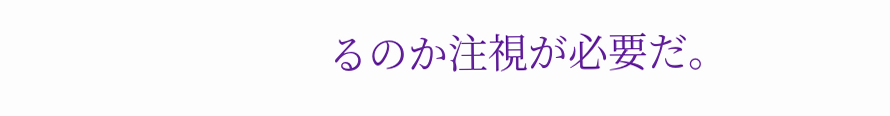るのか注視が必要だ。